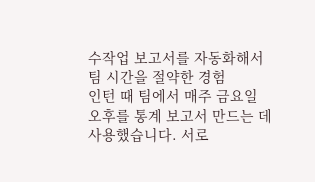수작업 보고서를 자동화해서 팀 시간을 절약한 경험
인턴 때 팀에서 매주 금요일 오후를 통계 보고서 만드는 데 사용했습니다. 서로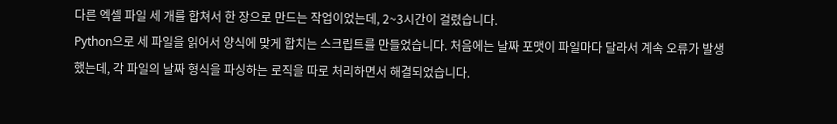다른 엑셀 파일 세 개를 합쳐서 한 장으로 만드는 작업이었는데, 2~3시간이 걸렸습니다.
Python으로 세 파일을 읽어서 양식에 맞게 합치는 스크립트를 만들었습니다. 처음에는 날짜 포맷이 파일마다 달라서 계속 오류가 발생했는데, 각 파일의 날짜 형식을 파싱하는 로직을 따로 처리하면서 해결되었습니다.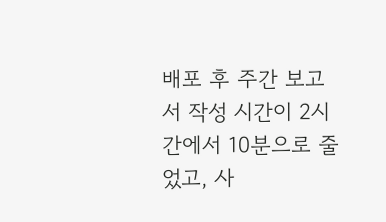배포 후 주간 보고서 작성 시간이 2시간에서 10분으로 줄었고, 사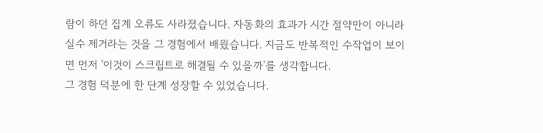람이 하던 집계 오류도 사라졌습니다. 자동화의 효과가 시간 절약만이 아니라 실수 제거라는 것을 그 경험에서 배웠습니다. 지금도 반복적인 수작업이 보이면 먼저 '이것이 스크립트로 해결될 수 있을까'를 생각합니다.
그 경험 덕분에 한 단계 성장할 수 있었습니다.